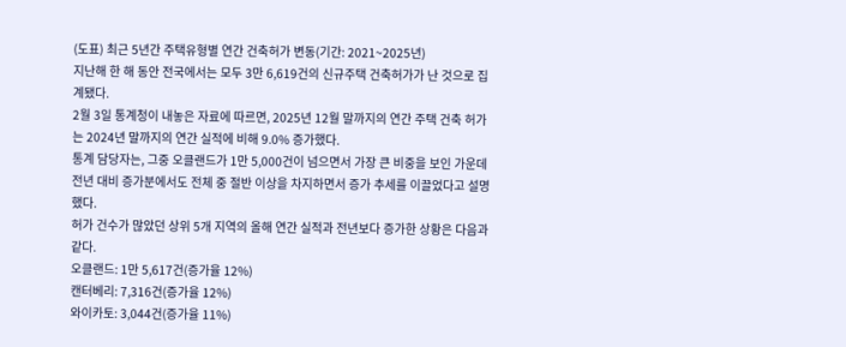(도표) 최근 5년간 주택유형별 연간 건축허가 변동(기간: 2021~2025년)
지난해 한 해 동안 전국에서는 모두 3만 6,619건의 신규주택 건축허가가 난 것으로 집계됐다.
2월 3일 통계청이 내놓은 자료에 따르면, 2025년 12월 말까지의 연간 주택 건축 허가는 2024년 말까지의 연간 실적에 비해 9.0% 증가했다.
통계 담당자는, 그중 오클랜드가 1만 5,000건이 넘으면서 가장 큰 비중을 보인 가운데 전년 대비 증가분에서도 전체 중 절반 이상을 차지하면서 증가 추세를 이끌었다고 설명했다.
허가 건수가 많았던 상위 5개 지역의 올해 연간 실적과 전년보다 증가한 상황은 다음과 같다.
오클랜드: 1만 5,617건(증가율 12%)
캔터베리: 7,316건(증가율 12%)
와이카토: 3,044건(증가율 11%)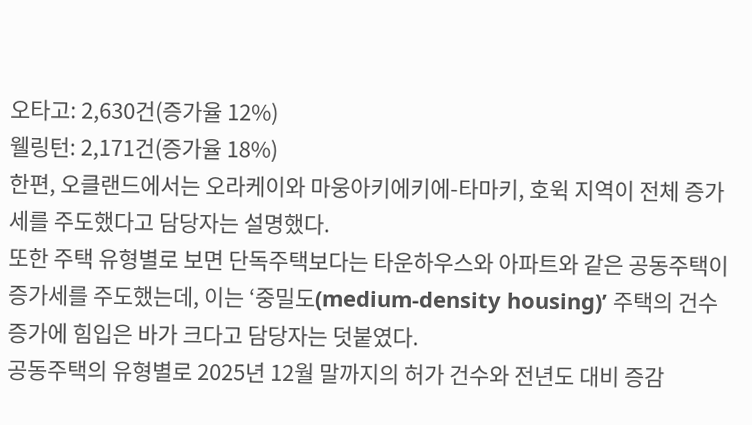오타고: 2,630건(증가율 12%)
웰링턴: 2,171건(증가율 18%)
한편, 오클랜드에서는 오라케이와 마웅아키에키에-타마키, 호윅 지역이 전체 증가세를 주도했다고 담당자는 설명했다.
또한 주택 유형별로 보면 단독주택보다는 타운하우스와 아파트와 같은 공동주택이 증가세를 주도했는데, 이는 ‘중밀도(medium-density housing)’ 주택의 건수 증가에 힘입은 바가 크다고 담당자는 덧붙였다.
공동주택의 유형별로 2025년 12월 말까지의 허가 건수와 전년도 대비 증감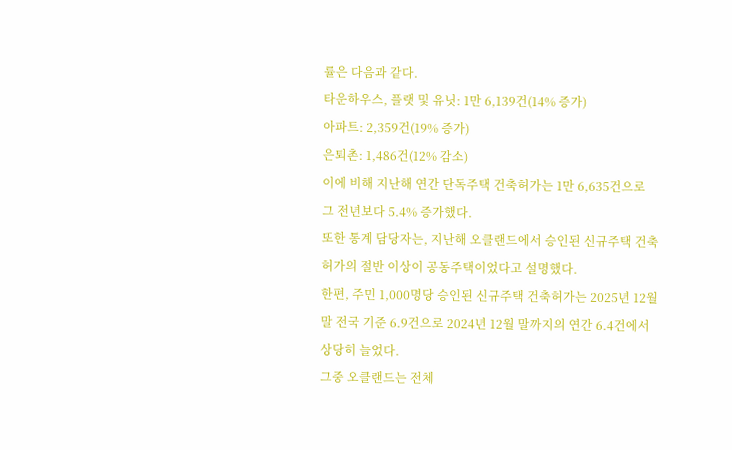률은 다음과 같다.
타운하우스, 플랫 및 유닛: 1만 6,139건(14% 증가)
아파트: 2,359건(19% 증가)
은퇴촌: 1,486건(12% 감소)
이에 비해 지난해 연간 단독주택 건축허가는 1만 6,635건으로 그 전년보다 5.4% 증가했다.
또한 통계 담당자는, 지난해 오클랜드에서 승인된 신규주택 건축허가의 절반 이상이 공동주택이었다고 설명했다.
한편, 주민 1,000명당 승인된 신규주택 건축허가는 2025년 12월 말 전국 기준 6.9건으로 2024년 12월 말까지의 연간 6.4건에서 상당히 늘었다.
그중 오클랜드는 전체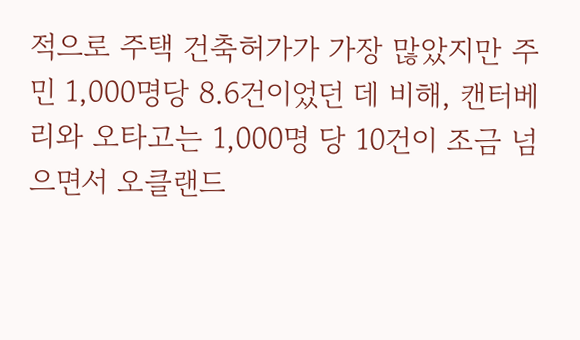적으로 주택 건축허가가 가장 많았지만 주민 1,000명당 8.6건이었던 데 비해, 캔터베리와 오타고는 1,000명 당 10건이 조금 넘으면서 오클랜드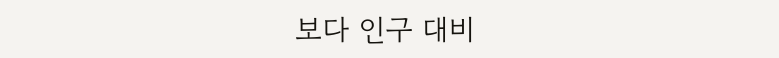보다 인구 대비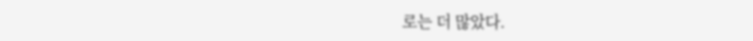로는 더 많았다.